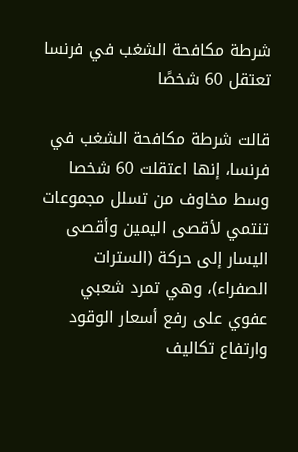شرطة مكافحة الشغب في فرنسا تعتقل 60 شخصًا

قالت شرطة مكافحة الشغب في فرنسا، إنها اعتقلت 60 شخصا وسط مخاوف من تسلل مجموعات تنتمي لأقصى اليمين وأقصى اليسار إلى حركة (السترات الصفراء)، وهي تمرد شعبي عفوي على رفع أسعار الوقود وارتفاع تكاليف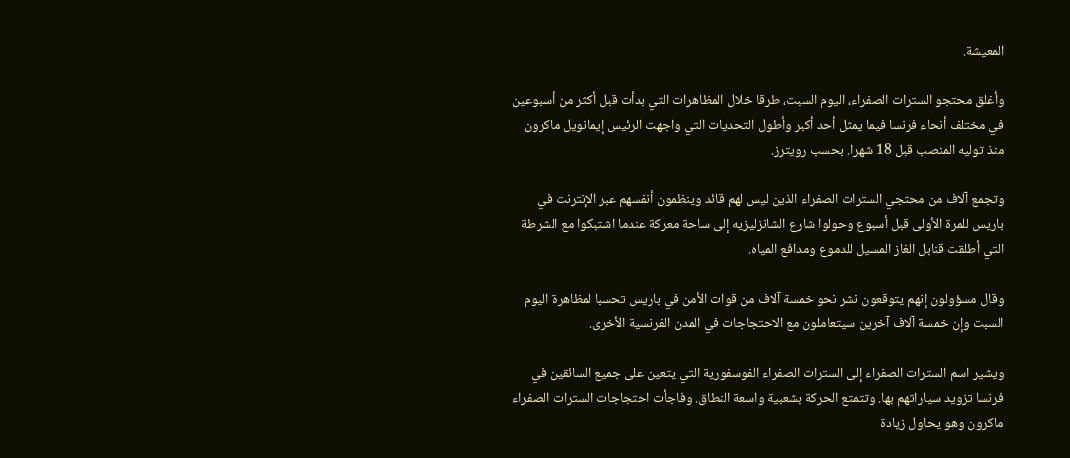المعيشة.

وأغلق محتجو السترات الصفراء، اليوم السبت، طرقا خلال المظاهرات التي بدأت قبل أكثر من أسبوعين في مختلف أنحاء فرنسا فيما يمثل أحد أكبر وأطول التحديات التي واجهت الرئيس إيمانويل ماكرون منذ توليه المنصب قبل 18 شهرا. بحسب رويترز.

وتجمع آلاف من محتجي السترات الصفراء الذين ليس لهم قائد وينظمون أنفسهم عبر الإنترنت في باريس للمرة الأولى قبل أسبوع وحولوا شارع الشانزليزيه إلى ساحة معركة عندما اشتبكوا مع الشرطة التي أطلقت قنابل الغاز المسيل للدموع ومدافع المياه.

وقال مسؤولون إنهم يتوقعون نشر نحو خمسة آلاف من قوات الأمن في باريس تحسبا لمظاهرة اليوم السبت وإن خمسة آلاف آخرين سيتعاملون مع الاحتجاجات في المدن الفرنسية الأخرى.

ويشير اسم السترات الصفراء إلى السترات الصفراء الفوسفورية التي يتعين على جميع السائقين في فرنسا تزويد سياراتهم بها. وتتمتع الحركة بشعبية واسعة النطاق. وفاجأت احتجاجات السترات الصفراء ماكرون وهو يحاول زيادة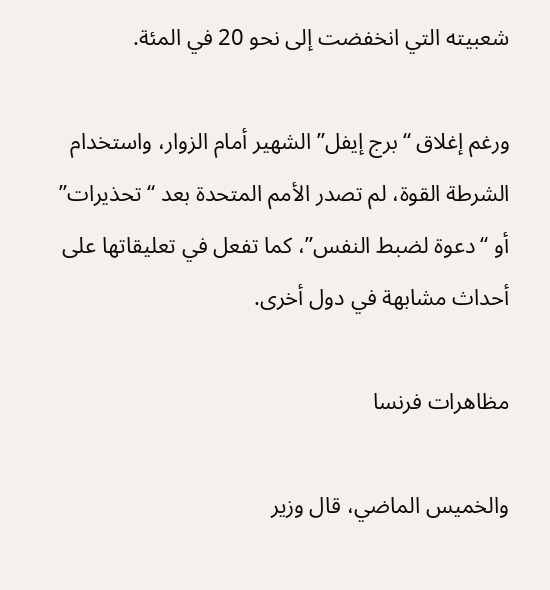شعبيته التي انخفضت إلى نحو 20 في المئة.

ورغم إغلاق “برج إيفل” الشهير أمام الزوار، واستخدام الشرطة القوة، لم تصدر الأمم المتحدة بعد “تحذيرات” أو “دعوة لضبط النفس”، كما تفعل في تعليقاتها على أحداث مشابهة في دول أخرى.

مظاهرات فرنسا

والخميس الماضي، قال وزير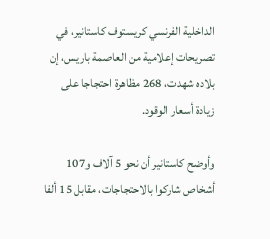الداخلية الفرنسي كريستوف كاستانير، في تصريحات إعلامية من العاصمة باريس، إن بلاده شهدت، 268 مظاهرة احتجاجا على زيادة أسعار الوقود.

وأوضح كاستانير أن نحو 5 آلاف و107 أشخاص شاركوا بالاحتجاجات، مقابل 15 ألفا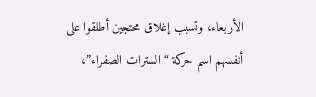الأربعاء، وتسبب إغلاق محتجين أطلقوا على أنفسهم اسم حركة “السترات الصفراء”،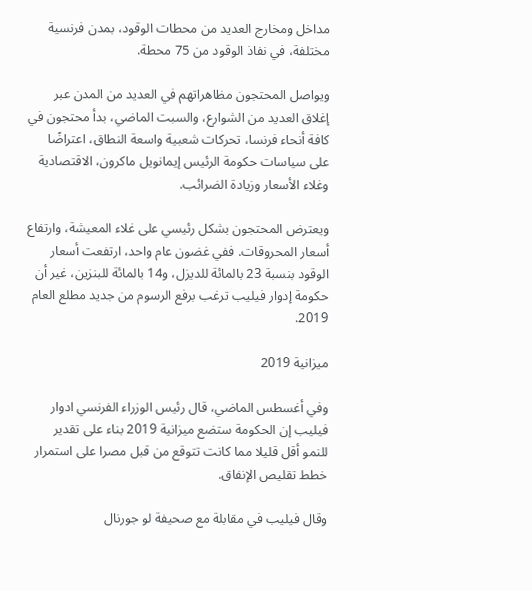مداخل ومخارج العديد من محطات الوقود، بمدن فرنسية مختلفة، في نفاذ الوقود من 75 محطة.

ويواصل المحتجون مظاهراتهم في العديد من المدن عبر إغلاق العديد من الشوارع، والسبت الماضي، بدأ محتجون في كافة أنحاء فرنسا، تحركات شعبية واسعة النطاق، اعتراضًا على سياسات حكومة الرئيس إيمانويل ماكرون، الاقتصادية وغلاء الأسعار وزيادة الضرائب.

ويعترض المحتجون بشكل رئيسي على غلاء المعيشة، وارتفاع أسعار المحروقات. ففي غضون عام واحد، ارتفعت أسعار الوقود بنسبة 23 بالمائة للديزل، و14 بالمائة للبنزين، غير أن حكومة إدوار فيليب ترغب برفع الرسوم من جديد مطلع العام 2019.

ميزانية 2019

وفي أغسطس الماضي، قال رئيس الوزراء الفرنسي ادوار فيليب إن الحكومة ستضع ميزانية 2019 بناء على تقدير للنمو أقل قليلا مما كانت تتوقع من قبل مصرا على استمرار خطط تقليص الإنفاق.

وقال فيليب في مقابلة مع صحيفة لو جورنال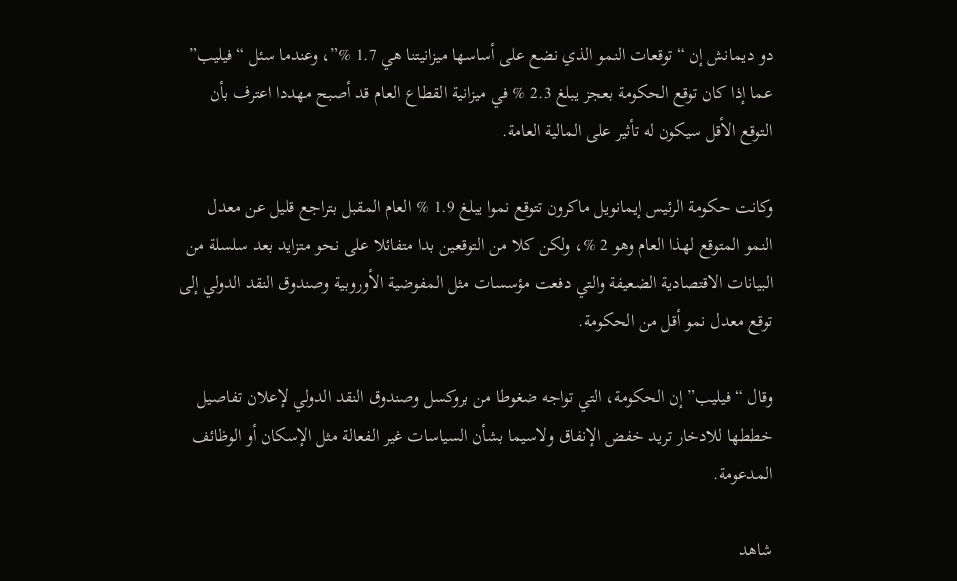دو ديمانش إن “توقعات النمو الذي نضع على أساسها ميزانيتنا هي 1.7 %”، وعندما سئل “فيليب” عما إذا كان توقع الحكومة بعجز يبلغ 2.3 % في ميزانية القطاع العام قد أصبح مهددا اعترف بأن التوقع الأقل سيكون له تأثير على المالية العامة.

وكانت حكومة الرئيس إيمانويل ماكرون تتوقع نموا يبلغ 1.9 % العام المقبل بتراجع قليل عن معدل النمو المتوقع لهذا العام وهو 2 %، ولكن كلا من التوقعين بدا متفائلا على نحو متزايد بعد سلسلة من البيانات الاقتصادية الضعيفة والتي دفعت مؤسسات مثل المفوضية الأوروبية وصندوق النقد الدولي إلى توقع معدل نمو أقل من الحكومة.

وقال “فيليب” إن الحكومة، التي تواجه ضغوطا من بروكسل وصندوق النقد الدولي لإعلان تفاصيل خططها للادخار تريد خفض الإنفاق ولاسيما بشأن السياسات غير الفعالة مثل الإسكان أو الوظائف المدعومة.

شاهد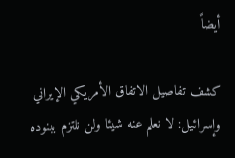أيضاً

كشف تفاصيل الاتفاق الأمريكي الإيراني وإسرائيل: لا نعلم عنه شيئا ولن نلتزم ببنوده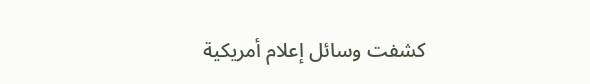كشفت وسائل إعلام أمريكية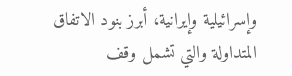وإسرائيلية وإيرانية، أبرز بنود الاتفاق المتداولة والتي تشمل وقف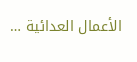الأعمال العدائية …